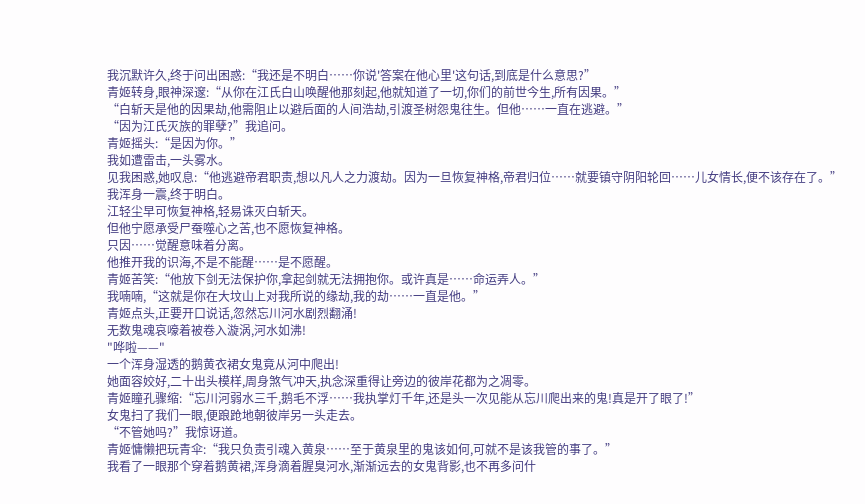我沉默许久,终于问出困惑:“我还是不明白……你说'答案在他心里'这句话,到底是什么意思?”
青姬转身,眼神深邃:“从你在江氏白山唤醒他那刻起,他就知道了一切,你们的前世今生,所有因果。”
“白斩天是他的因果劫,他需阻止以避后面的人间浩劫,引渡圣树怨鬼往生。但他……一直在逃避。”
“因为江氏灭族的罪孽?”我追问。
青姬摇头:“是因为你。”
我如遭雷击,一头雾水。
见我困惑,她叹息:“他逃避帝君职责,想以凡人之力渡劫。因为一旦恢复神格,帝君归位……就要镇守阴阳轮回……儿女情长,便不该存在了。”
我浑身一震,终于明白。
江轻尘早可恢复神格,轻易诛灭白斩天。
但他宁愿承受尸蚕噬心之苦,也不愿恢复神格。
只因……觉醒意味着分离。
他推开我的识海,不是不能醒……是不愿醒。
青姬苦笑:“他放下剑无法保护你,拿起剑就无法拥抱你。或许真是……命运弄人。”
我喃喃,“这就是你在大坟山上对我所说的缘劫,我的劫……一直是他。”
青姬点头,正要开口说话,忽然忘川河水剧烈翻涌!
无数鬼魂哀嚎着被卷入漩涡,河水如沸!
"哗啦——"
一个浑身湿透的鹅黄衣裙女鬼竟从河中爬出!
她面容姣好,二十出头模样,周身煞气冲天,执念深重得让旁边的彼岸花都为之凋零。
青姬瞳孔骤缩:“忘川河弱水三千,鹅毛不浮……我执掌灯千年,还是头一次见能从忘川爬出来的鬼!真是开了眼了!”
女鬼扫了我们一眼,便踉跄地朝彼岸另一头走去。
“不管她吗?”我惊讶道。
青姬慵懒把玩青伞:“我只负责引魂入黄泉……至于黄泉里的鬼该如何,可就不是该我管的事了。”
我看了一眼那个穿着鹅黄裙,浑身滴着腥臭河水,渐渐远去的女鬼背影,也不再多问什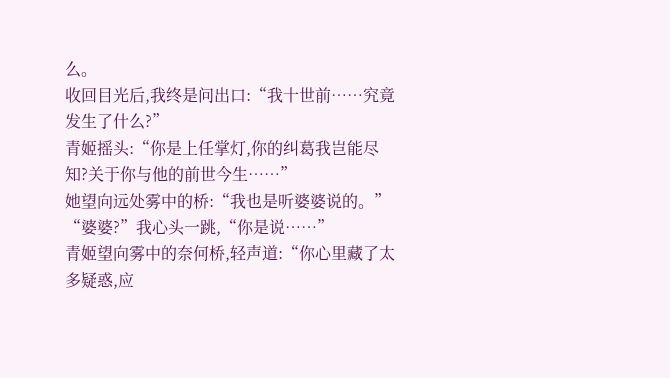么。
收回目光后,我终是问出口:“我十世前……究竟发生了什么?”
青姬摇头:“你是上任掌灯,你的纠葛我岂能尽知?关于你与他的前世今生……”
她望向远处雾中的桥:“我也是听婆婆说的。”
“婆婆?”我心头一跳,“你是说……”
青姬望向雾中的奈何桥,轻声道:“你心里藏了太多疑惑,应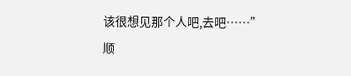该很想见那个人吧,去吧……”
顺